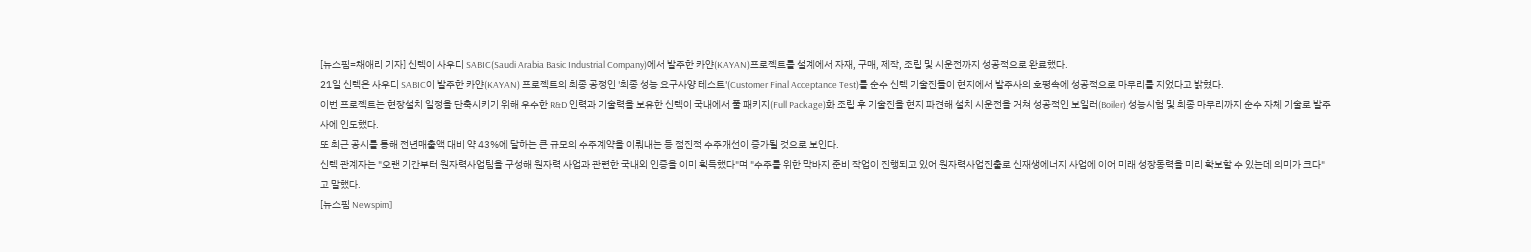[뉴스핌=채애리 기자] 신텍이 사우디 SABIC(Saudi Arabia Basic Industrial Company)에서 발주한 카얀(KAYAN)프로젝트를 설계에서 자재, 구매, 제작, 조립 및 시운전까지 성공적으로 완료했다.
21일 신텍은 사우디 SABIC이 발주한 카얀(KAYAN) 프로젝트의 최종 공정인 '최종 성능 요구사양 테스트'(Customer Final Acceptance Test)를 순수 신텍 기술진들이 현지에서 발주사의 호평속에 성공적으로 마무리를 지었다고 밝혔다.
이번 프로젝트는 현장설치 일정을 단축시키기 위해 우수한 R&D 인력과 기술력을 보유한 신텍이 국내에서 풀 패키지(Full Package)화 조립 후 기술진을 현지 파견해 설치 시운전을 거쳐 성공적인 보일러(Boiler) 성능시험 및 최종 마무리까지 순수 자체 기술로 발주사에 인도했다.
또 최근 공시를 통해 전년매출액 대비 약 43%에 달하는 큰 규모의 수주계약을 이뤄내는 등 점진적 수주개선이 증가될 것으로 보인다.
신텍 관계자는 "오랜 기간부터 원자력사업팀을 구성해 원자력 사업과 관련한 국내외 인증을 이미 획득했다"며 "수주를 위한 막바지 준비 작업이 진행되고 있어 원자력사업진출로 신재생에너지 사업에 이어 미래 성장동력을 미리 확보할 수 있는데 의미가 크다"고 말했다.
[뉴스핌 Newspim]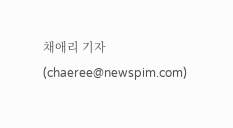채애리 기자 (chaeree@newspim.com)